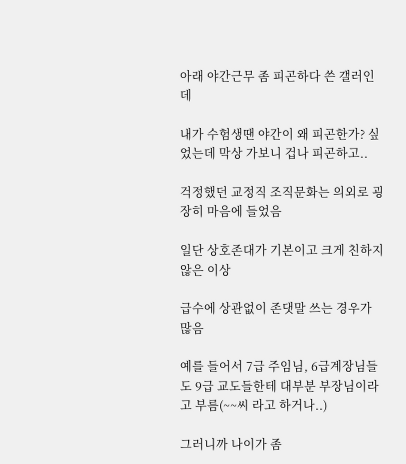아래 야간근무 좀 피곤하다 쓴 갤러인데

내가 수험생땐 야간이 왜 피곤한가? 싶었는데 막상 가보니 겁나 피곤하고..

걱정했던 교정직 조직문화는 의외로 굉장히 마음에 들었음

일단 상호존대가 기본이고 크게 친하지 않은 이상

급수에 상관없이 존댓말 쓰는 경우가 많음

예를 들어서 7급 주임님, 6급계장님들도 9급 교도들한테 대부분 부장님이라고 부름(~~씨 라고 하거나..)

그러니까 나이가 좀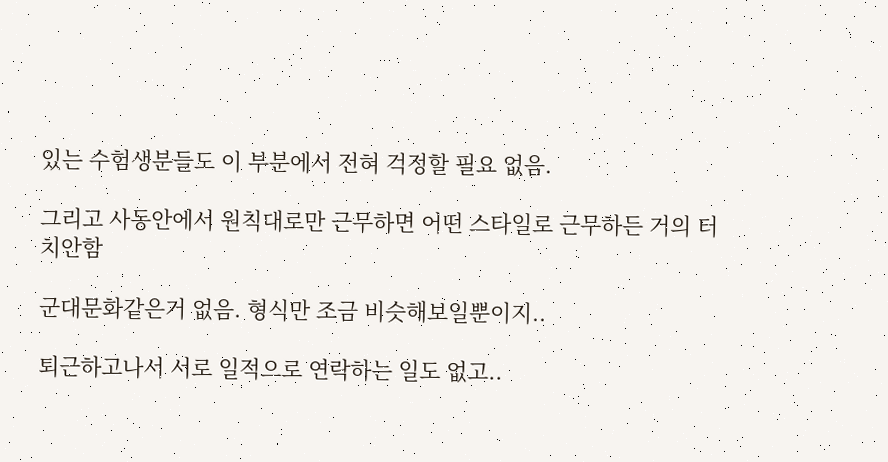있는 수험생분들도 이 부분에서 전혀 걱정할 필요 없음.

그리고 사동안에서 원칙대로만 근무하면 어떤 스타일로 근무하든 거의 터치안함

군대문화같은거 없음. 형식만 조금 비슷해보일뿐이지..

퇴근하고나서 서로 일적으로 연락하는 일도 없고..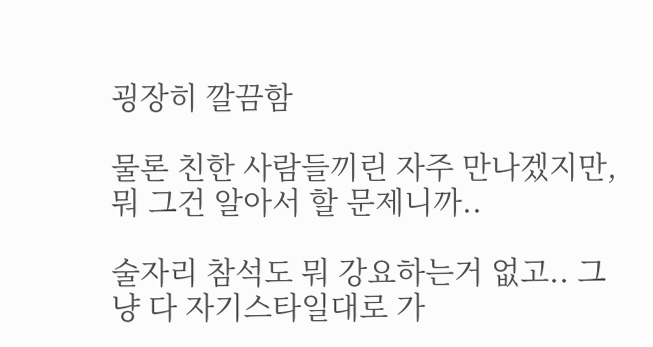굉장히 깔끔함

물론 친한 사람들끼린 자주 만나겠지만, 뭐 그건 알아서 할 문제니까..

술자리 참석도 뭐 강요하는거 없고.. 그냥 다 자기스타일대로 가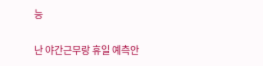능

난 야간근무랑 휴일 예측안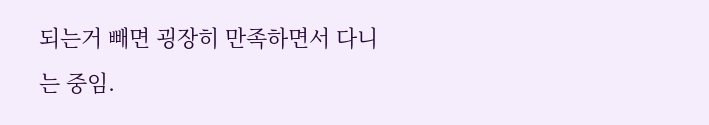되는거 빼면 굉장히 만족하면서 다니는 중임.